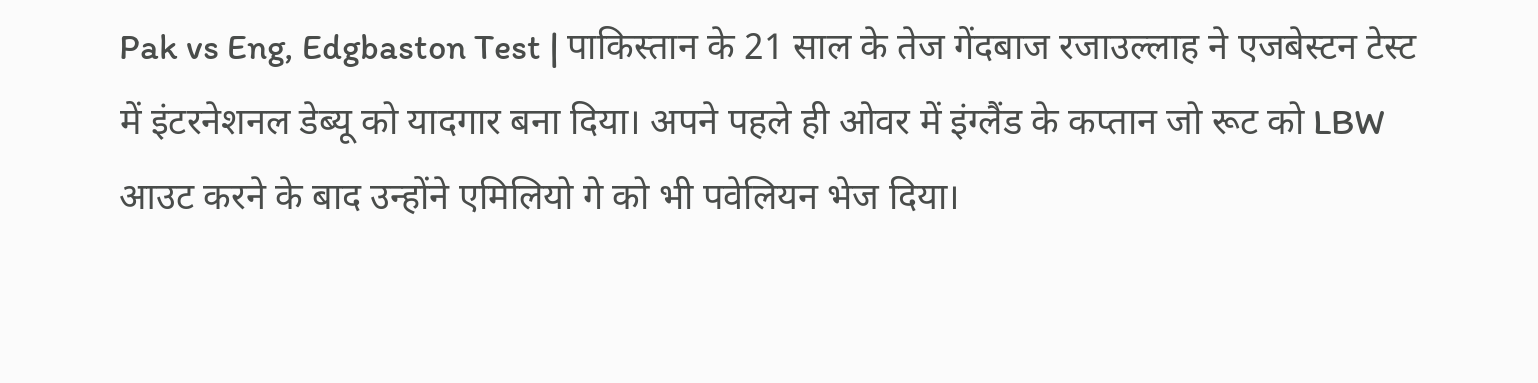Pak vs Eng, Edgbaston Test | पाकिस्तान के 21 साल के तेज गेंदबाज रजाउल्लाह ने एजबेस्टन टेस्ट में इंटरनेशनल डेब्यू को यादगार बना दिया। अपने पहले ही ओवर में इंग्लैंड के कप्तान जो रूट को LBW आउट करने के बाद उन्होंने एमिलियो गे को भी पवेलियन भेज दिया।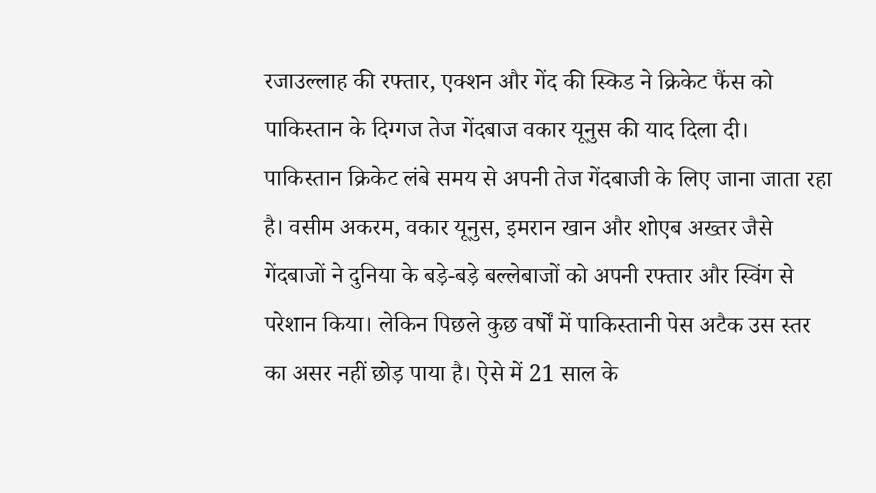रजाउल्लाह की रफ्तार, एक्शन और गेंद की स्किड ने क्रिकेट फैंस को पाकिस्तान के दिग्गज तेज गेंदबाज वकार यूनुस की याद दिला दी।
पाकिस्तान क्रिकेट लंबे समय से अपनी तेज गेंदबाजी के लिए जाना जाता रहा है। वसीम अकरम, वकार यूनुस, इमरान खान और शोएब अख्तर जैसे गेंदबाजों ने दुनिया के बड़े-बड़े बल्लेबाजों को अपनी रफ्तार और स्विंग से परेशान किया। लेकिन पिछले कुछ वर्षों में पाकिस्तानी पेस अटैक उस स्तर का असर नहीं छोड़ पाया है। ऐसे में 21 साल के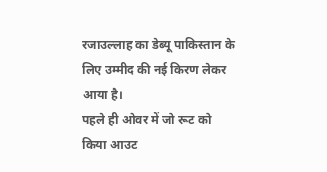रजाउल्लाह का डेब्यू पाकिस्तान के लिए उम्मीद की नई किरण लेकर आया है।
पहले ही ओवर में जो रूट को किया आउट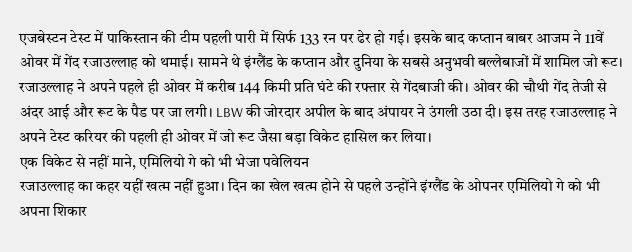एजबेस्टन टेस्ट में पाकिस्तान की टीम पहली पारी में सिर्फ 133 रन पर ढेर हो गई। इसके बाद कप्तान बाबर आजम ने 11वें ओवर में गेंद रजाउल्लाह को थमाई। सामने थे इंग्लैंड के कप्तान और दुनिया के सबसे अनुभवी बल्लेबाजों में शामिल जो रूट।
रजाउल्लाह ने अपने पहले ही ओवर में करीब 144 किमी प्रति घंटे की रफ्तार से गेंदबाजी की। ओवर की चौथी गेंद तेजी से अंदर आई और रूट के पैड पर जा लगी। LBW की जोरदार अपील के बाद अंपायर ने उंगली उठा दी। इस तरह रजाउल्लाह ने अपने टेस्ट करियर की पहली ही ओवर में जो रूट जैसा बड़ा विकेट हासिल कर लिया।
एक विकेट से नहीं माने, एमिलियो गे को भी भेजा पवेलियन
रजाउल्लाह का कहर यहीं खत्म नहीं हुआ। दिन का खेल खत्म होने से पहले उन्होंने इंग्लैंड के ओपनर एमिलियो गे को भी अपना शिकार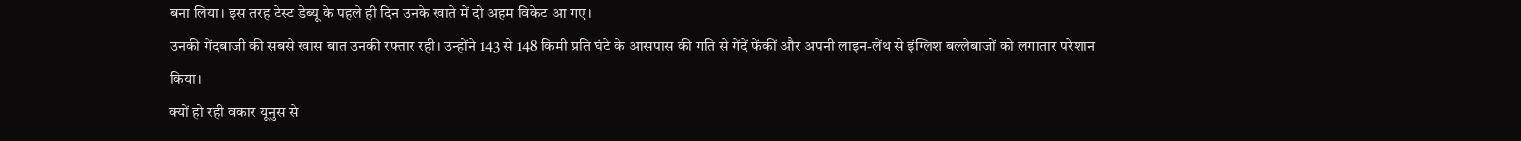बना लिया। इस तरह टेस्ट डेब्यू के पहले ही दिन उनके खाते में दो अहम विकेट आ गए।
उनकी गेंदबाजी की सबसे खास बात उनकी रफ्तार रही। उन्होंने 143 से 148 किमी प्रति घंटे के आसपास की गति से गेंदें फेंकीं और अपनी लाइन-लेंथ से इंग्लिश बल्लेबाजों को लगातार परेशान किया।
क्यों हो रही वकार यूनुस से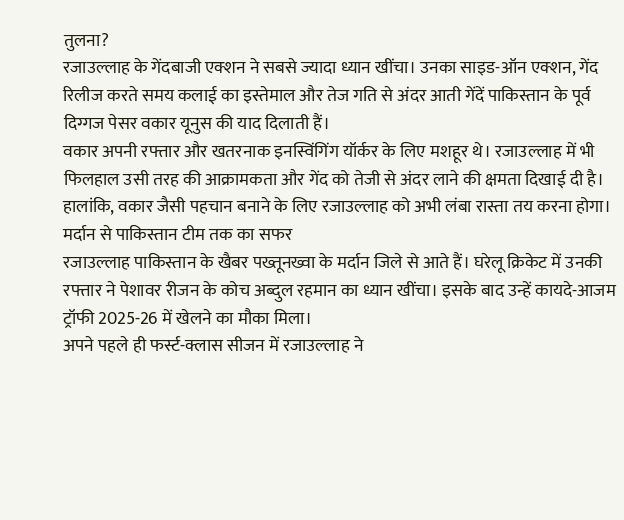तुलना?
रजाउल्लाह के गेंदबाजी एक्शन ने सबसे ज्यादा ध्यान खींचा। उनका साइड-ऑन एक्शन, गेंद रिलीज करते समय कलाई का इस्तेमाल और तेज गति से अंदर आती गेंदें पाकिस्तान के पूर्व दिग्गज पेसर वकार यूनुस की याद दिलाती हैं।
वकार अपनी रफ्तार और खतरनाक इनस्विंगिंग यॉर्कर के लिए मशहूर थे। रजाउल्लाह में भी फिलहाल उसी तरह की आक्रामकता और गेंद को तेजी से अंदर लाने की क्षमता दिखाई दी है। हालांकि, वकार जैसी पहचान बनाने के लिए रजाउल्लाह को अभी लंबा रास्ता तय करना होगा।
मर्दान से पाकिस्तान टीम तक का सफर
रजाउल्लाह पाकिस्तान के खैबर पख्तूनख्वा के मर्दान जिले से आते हैं। घरेलू क्रिकेट में उनकी रफ्तार ने पेशावर रीजन के कोच अब्दुल रहमान का ध्यान खींचा। इसके बाद उन्हें कायदे-आजम ट्रॉफी 2025-26 में खेलने का मौका मिला।
अपने पहले ही फर्स्ट-क्लास सीजन में रजाउल्लाह ने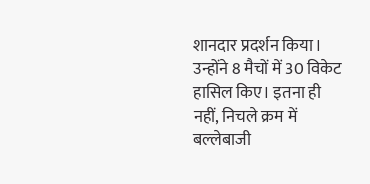शानदार प्रदर्शन किया। उन्होंने 8 मैचों में 30 विकेट हासिल किए। इतना ही नहीं, निचले क्रम में बल्लेबाजी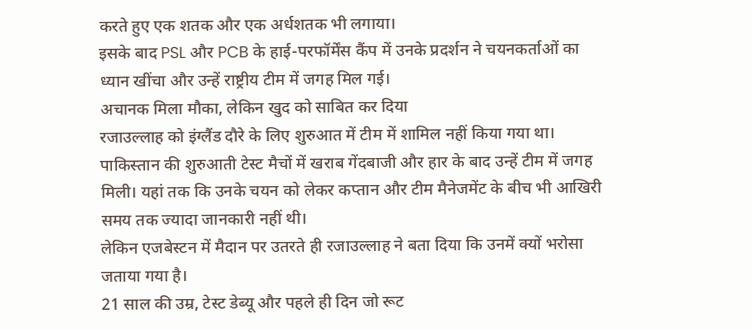करते हुए एक शतक और एक अर्धशतक भी लगाया।
इसके बाद PSL और PCB के हाई-परफॉर्मेंस कैंप में उनके प्रदर्शन ने चयनकर्ताओं का ध्यान खींचा और उन्हें राष्ट्रीय टीम में जगह मिल गई।
अचानक मिला मौका, लेकिन खुद को साबित कर दिया
रजाउल्लाह को इंग्लैंड दौरे के लिए शुरुआत में टीम में शामिल नहीं किया गया था। पाकिस्तान की शुरुआती टेस्ट मैचों में खराब गेंदबाजी और हार के बाद उन्हें टीम में जगह मिली। यहां तक कि उनके चयन को लेकर कप्तान और टीम मैनेजमेंट के बीच भी आखिरी समय तक ज्यादा जानकारी नहीं थी।
लेकिन एजबेस्टन में मैदान पर उतरते ही रजाउल्लाह ने बता दिया कि उनमें क्यों भरोसा जताया गया है।
21 साल की उम्र, टेस्ट डेब्यू और पहले ही दिन जो रूट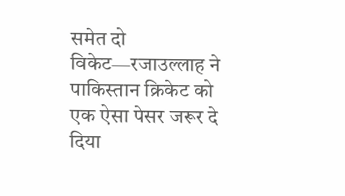समेत दो विकेट—रजाउल्लाह ने पाकिस्तान क्रिकेट को एक ऐसा पेसर जरूर दे दिया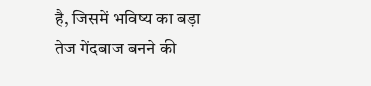है, जिसमें भविष्य का बड़ा तेज गेंदबाज बनने की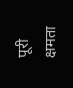पूरी क्षमता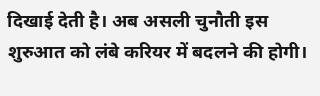दिखाई देती है। अब असली चुनौती इस शुरुआत को लंबे करियर में बदलने की होगी।